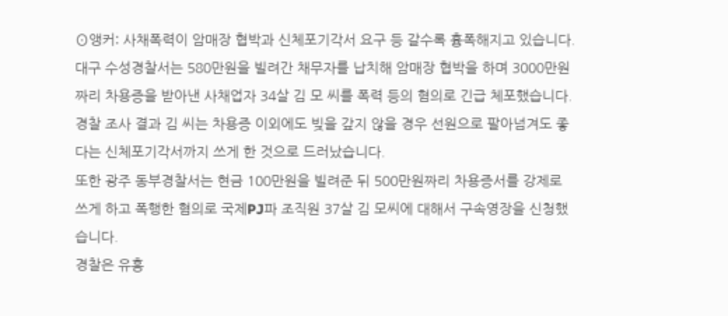⊙앵커: 사채폭력이 암매장 협박과 신체포기각서 요구 등 갈수록 흉폭해지고 있습니다.
대구 수성경찰서는 580만원을 빌려간 채무자를 납치해 암매장 협박을 하며 3000만원짜리 차용증을 받아낸 사채업자 34살 김 모 씨를 폭력 등의 혐의로 긴급 체포했습니다.
경찰 조사 결과 김 씨는 차용증 이외에도 빚을 갚지 않을 경우 선원으로 팔아넘겨도 좋다는 신체포기각서까지 쓰게 한 것으로 드러났습니다.
또한 광주 동부경찰서는 현금 100만원을 빌려준 뒤 500만원짜리 차용증서를 강제로 쓰게 하고 폭행한 혐의로 국제PJ파 조직원 37살 김 모씨에 대해서 구속영장을 신청했습니다.
경찰은 유흥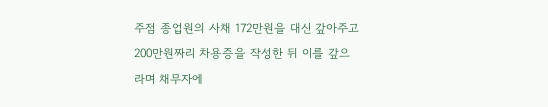주점 종업원의 사채 172만원을 대신 갚아주고 200만원짜리 차용증을 작성한 뒤 이를 갚으라며 채무자에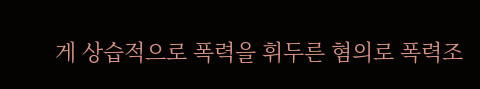게 상습적으로 폭력을 휘두른 혐의로 폭력조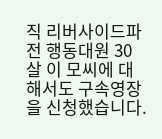직 리버사이드파 전 행동대원 30살 이 모씨에 대해서도 구속영장을 신청했습니다.